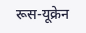रूस-यूक्रेन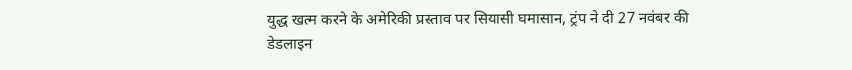युद्ध खत्म करने के अमेरिकी प्रस्ताव पर सियासी घमासान, ट्रंप ने दी 27 नवंबर की डेडलाइन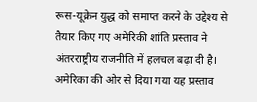रूस-यूक्रेन युद्ध को समाप्त करने के उद्देश्य से तैयार किए गए अमेरिकी शांति प्रस्ताव ने अंतरराष्ट्रीय राजनीति में हलचल बढ़ा दी है। अमेरिका की ओर से दिया गया यह प्रस्ताव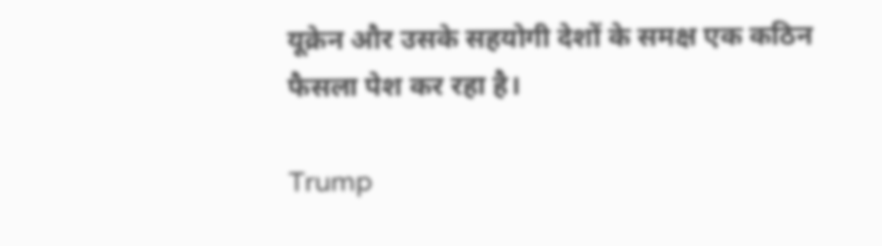यूक्रेन और उसके सहयोगी देशों के समक्ष एक कठिन फैसला पेश कर रहा है।

Trump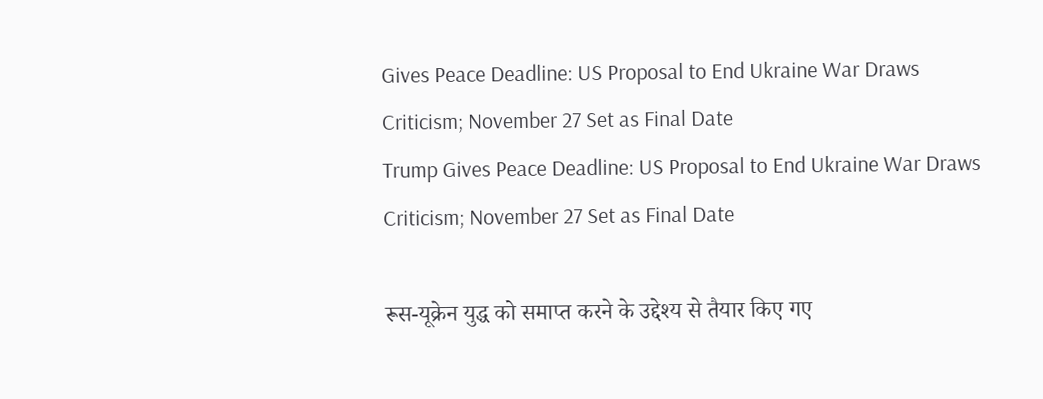Gives Peace Deadline: US Proposal to End Ukraine War Draws Criticism; November 27 Set as Final Date
Trump Gives Peace Deadline: US Proposal to End Ukraine War Draws Criticism; November 27 Set as Final Date

रूस-यूक्रेन युद्ध को समाप्त करने के उद्देश्य से तैयार किए गए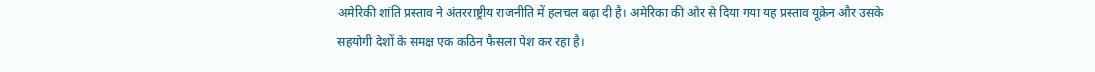अमेरिकी शांति प्रस्ताव ने अंतरराष्ट्रीय राजनीति में हलचल बढ़ा दी है। अमेरिका की ओर से दिया गया यह प्रस्ताव यूक्रेन और उसके सहयोगी देशों के समक्ष एक कठिन फैसला पेश कर रहा है।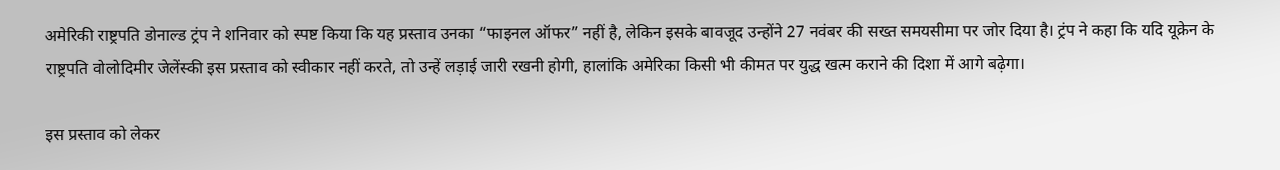अमेरिकी राष्ट्रपति डोनाल्ड ट्रंप ने शनिवार को स्पष्ट किया कि यह प्रस्ताव उनका “फाइनल ऑफर” नहीं है, लेकिन इसके बावजूद उन्होंने 27 नवंबर की सख्त समयसीमा पर जोर दिया है। ट्रंप ने कहा कि यदि यूक्रेन के राष्ट्रपति वोलोदिमीर जेलेंस्की इस प्रस्ताव को स्वीकार नहीं करते, तो उन्हें लड़ाई जारी रखनी होगी, हालांकि अमेरिका किसी भी कीमत पर युद्ध खत्म कराने की दिशा में आगे बढ़ेगा।

इस प्रस्ताव को लेकर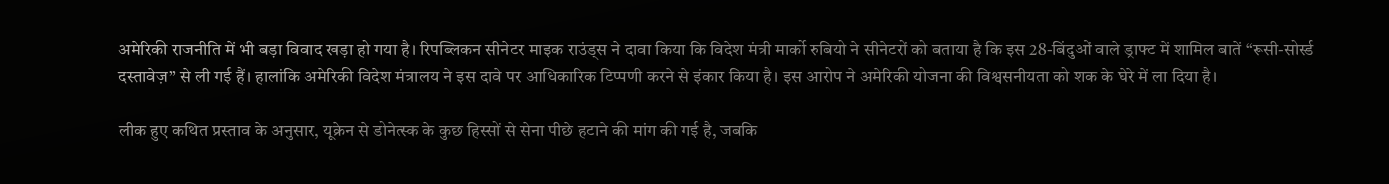अमेरिकी राजनीति में भी बड़ा विवाद खड़ा हो गया है। रिपब्लिकन सीनेटर माइक राउंड्स ने दावा किया कि विदेश मंत्री मार्को रुबियो ने सीनेटरों को बताया है कि इस 28-बिंदुओं वाले ड्राफ्ट में शामिल बातें “रूसी-सोर्स्ड दस्तावेज़” से ली गई हैं। हालांकि अमेरिकी विदेश मंत्रालय ने इस दावे पर आधिकारिक टिप्पणी करने से इंकार किया है। इस आरोप ने अमेरिकी योजना की विश्वसनीयता को शक के घेरे में ला दिया है।

लीक हुए कथित प्रस्ताव के अनुसार, यूक्रेन से डोनेत्स्क के कुछ हिस्सों से सेना पीछे हटाने की मांग की गई है, जबकि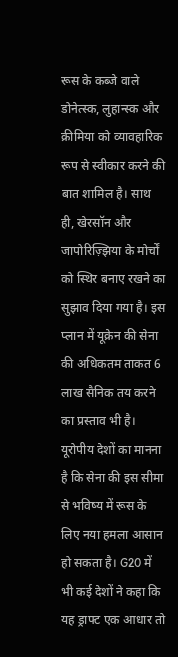रूस के कब्जे वाले डोनेत्स्क, लुहान्स्क और क्रीमिया को व्यावहारिक रूप से स्वीकार करने की बात शामिल है। साथ ही, खेरसॉन और जापोरिज़्झिया के मोर्चों को स्थिर बनाए रखने का सुझाव दिया गया है। इस प्लान में यूक्रेन की सेना की अधिकतम ताकत 6 लाख सैनिक तय करने का प्रस्ताव भी है। यूरोपीय देशों का मानना है कि सेना की इस सीमा से भविष्य में रूस के लिए नया हमला आसान हो सकता है। G20 में भी कई देशों ने कहा कि यह ड्राफ्ट एक आधार तो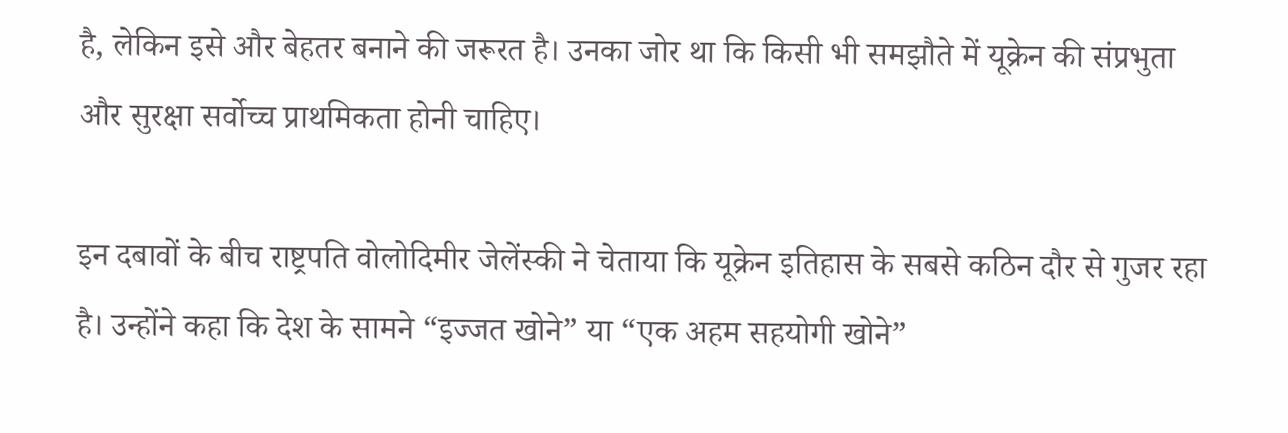है, लेकिन इसे और बेहतर बनाने की जरूरत है। उनका जोर था कि किसी भी समझौते में यूक्रेन की संप्रभुता और सुरक्षा सर्वोच्च प्राथमिकता होनी चाहिए।

इन दबावों के बीच राष्ट्रपति वोलोदिमीर जेलेंस्की ने चेताया कि यूक्रेन इतिहास के सबसे कठिन दौर से गुजर रहा है। उन्होंने कहा कि देश के सामने “इज्जत खोने” या “एक अहम सहयोगी खोने”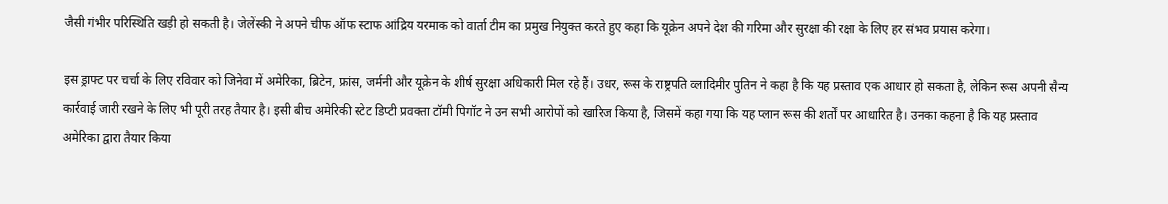जैसी गंभीर परिस्थिति खड़ी हो सकती है। जेलेंस्की ने अपने चीफ ऑफ स्टाफ आंद्रिय यरमाक को वार्ता टीम का प्रमुख नियुक्त करते हुए कहा कि यूक्रेन अपने देश की गरिमा और सुरक्षा की रक्षा के लिए हर संभव प्रयास करेगा।

इस ड्राफ्ट पर चर्चा के लिए रविवार को जिनेवा में अमेरिका, ब्रिटेन, फ्रांस, जर्मनी और यूक्रेन के शीर्ष सुरक्षा अधिकारी मिल रहे हैं। उधर, रूस के राष्ट्रपति व्लादिमीर पुतिन ने कहा है कि यह प्रस्ताव एक आधार हो सकता है, लेकिन रूस अपनी सैन्य कार्रवाई जारी रखने के लिए भी पूरी तरह तैयार है। इसी बीच अमेरिकी स्टेट डिप्टी प्रवक्ता टॉमी पिगॉट ने उन सभी आरोपों को खारिज किया है, जिसमें कहा गया कि यह प्लान रूस की शर्तों पर आधारित है। उनका कहना है कि यह प्रस्ताव अमेरिका द्वारा तैयार किया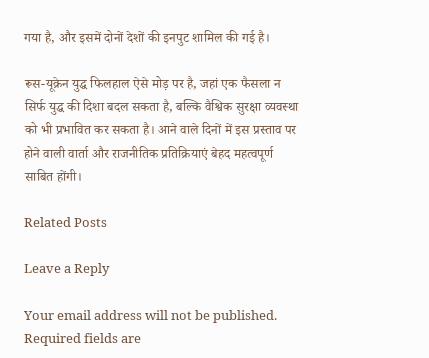गया है, और इसमें दोनों देशों की इनपुट शामिल की गई है।

रूस-यूक्रेन युद्ध फिलहाल ऐसे मोड़ पर है, जहां एक फैसला न सिर्फ युद्ध की दिशा बदल सकता है, बल्कि वैश्विक सुरक्षा व्यवस्था को भी प्रभावित कर सकता है। आने वाले दिनों में इस प्रस्ताव पर होने वाली वार्ता और राजनीतिक प्रतिक्रियाएं बेहद महत्वपूर्ण साबित होंगी।

Related Posts

Leave a Reply

Your email address will not be published. Required fields are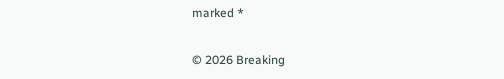marked *

© 2026 Breaking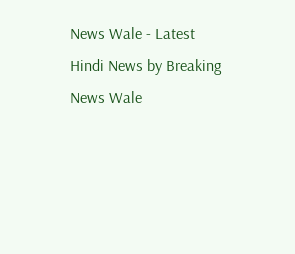News Wale - Latest Hindi News by Breaking News Wale